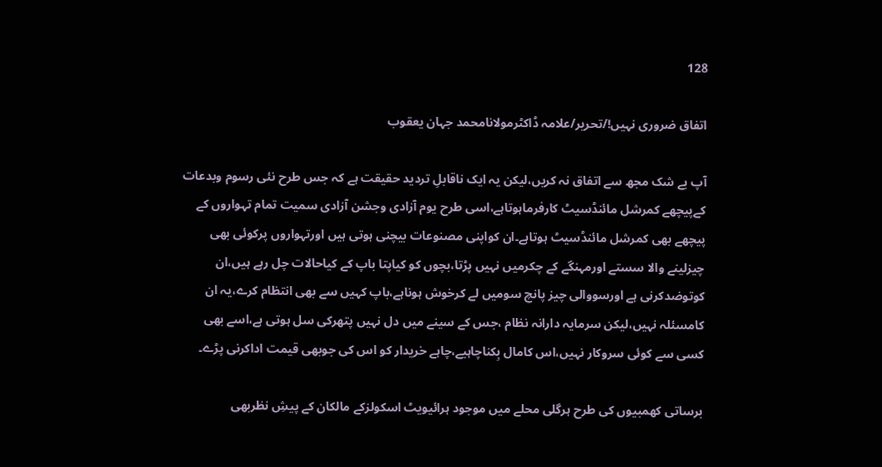128

اتفاق ضروری نہیں!/تحریر/علامہ ڈاکٹرمولانامحمد جہان یعقوب

آپ بے شک مجھ سے اتفاق نہ کریں،لیکن یہ ایک ناقابلِ تردید حقیقت ہے کہ جس طرح نئی رسوم وبدعات کےپیچھے کمرشل مائنڈسیٹ کارفرماہوتاہے،اسی طرح یوم آزادی وجشن آزادی سمیت تمام تہواروں کے پیچھے بھی کمرشل مائنڈسیٹ ہوتاہے۔ان کواپنی مصنوعات بیچنی ہوتی ہیں اورتہواروں پرکوئی بھی چیزلینے والا سستے اورمہنگے کے چکرمیں نہیں پڑتا،بچوں کو کیاپتا باپ کے کیاحالات چل رہے ہیں،ان کوتوضدکرنی ہے اورسووالی چیز پانچ سومیں لے کرخوش ہوناہے،باپ کہیں سے بھی انتظام کرے،یہ ان کامسئلہ نہیں،لیکن سرمایہ دارانہ نظام ،جس کے سینے میں دل نہیں پتھرکی سل ہوتی ہے،اسے بھی کسی سے کوئی سروکار نہیں،اس کامال بِکناچاہیے،چاہے خریدار کو اس کی جوبھی قیمت اداکرنی پڑے۔

برساتی کھمبیوں کی طرح ہرگلی محلے میں موجود ہرائیویٹ اسکولزکے مالکان کے پیشِ نظربھی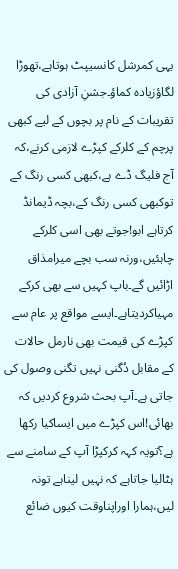یہی کمرشل کانسیپٹ ہوتاہے،تھوڑا لگاؤزیادہ کماؤ۔جشنِ آزادی کی تقریبات کے نام پر بچوں کے لیے کبھی پرچم کے کلرکے کپڑے لازمی کرنے،کہ آج فلیگ ڈے ہے،کبھی کسی رنگ کے توکبھی کسی رنگ کے،بچہ ڈیمانڈ کرتاہے ابو!جوتے بھی اسی کلرکے چاہئیں،ورنہ سب بچے میرامذاق اڑائیں گے۔باپ کہیں سے بھی کرکے مہیاکردیتاہے۔ایسے مواقع پر عام سے کپڑے کی قیمت بھی نارمل حالات کے مقابل دُگنی نہیں تگنی وصول کی جاتی ہے۔آپ بحث شروع کردیں کہ بھائی!اس کپڑے میں ایساکیا رکھا ہے؟تویہ کہہ کرکپڑا آپ کے سامنے سے ہٹالیا جاتاہے کہ نہیں لیناہے تونہ لیں،ہمارا اوراپناوقت کیوں ضائع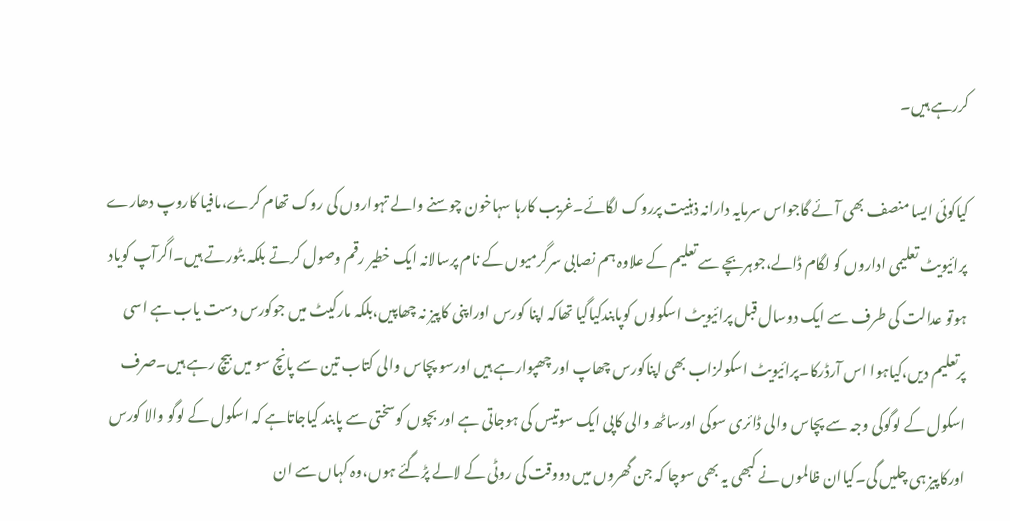کررہے ہیں۔

کیاکوئی ایسا منصف بھی آئے گاجواس سرمایہ دارانہ ذہنیت پرروک لگائے۔غریب کارہا سہاخون چوسنے والے تہواروں کی روک تھام کرے،مافیا کاروپ دھارے پرائیویٹ تعلیمی اداروں کو لگام ڈالے،جوہربچے سے تعلیم کے علاوہ ہم نصابی سرگرمیوں کے نام پرسالانہ ایک خطیر رقم وصول کرتے بلکہ بٹورتے ہیں۔اگرآپ کویاد ہوتو عدالت کی طرف سے ایک دوسال قبل پرائیویٹ اسکولوں کوپابندکیاگیا تھاکہ اپنا کورس اوراپنی کاپیز نہ چھاپیں،بلکہ مارکیٹ میں جوکورس دست یاب ہے اسی پرتعلیم دیں،کیاہوا اس آرڈرکا۔پرائیویٹ اسکولزاب بھی اپناکورس چھاپ اور چھپوارہے ہیں اورسو پچاس والی کتاب تین سے پانچ سو میں بیچ رہے ہیں۔صرف اسکول کے لوگوکی وجہ سے پچاس والی ڈائری سوکی اورساٹھ والی کاپی ایک سوتیس کی ہوجاتی ہے اور بچوں کوسختی سے پابند کیاجاتاہے کہ اسکول کے لوگو والا کورس اورکاپیز ہی چلیں گی۔کیاان ظالموں نے کبھی یہ بھی سوچا کہ جن گھروں میں دووقت کی روٹی کے لالے پڑگئے ہوں،وہ کہاں سے ان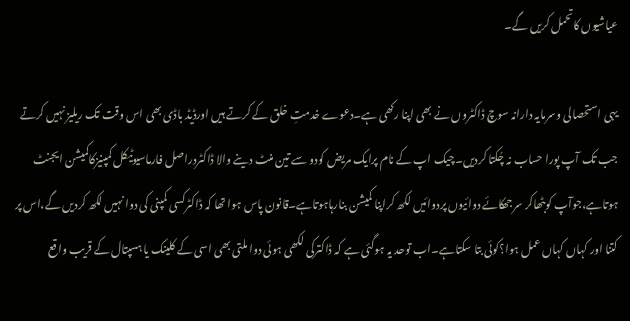عیاشیوں کاتحمل کریں گے۔

یہی استحصالی وسرمایہ دارانہ سوچ ڈاکٹروں نے بھی اپنا رکھی ہے۔دعوے خدمتِ خلق کے کرتے ہیں اورڈیڈ باڈی بھی اس وقت تک ریلیز نہیں کرتے جب تک آپ پورا حساب نہ چُکتا کردیں۔چیک اپ کے نام پرایک مریض کودو سے تین منٹ دینے والا ڈاکٹردراصل فارماسیوٹیکل کمپنیزکاکمیشن ایجنٹ ہوتاہے،جوآپ کوبٹھاکر سرجھکائے دوائیوں پردوائیں لکھ کراپنا کمیشن بنارہاہوتاہے۔قانون پاس ہوا تھا کہ ڈاکٹرکسی کمپنی کی دوا نہیں لکھ کردیں گے،اس پر کتنا اور کہاں کہاں عمل ہوا؟کوئی بتا سکتاہے۔اب توحد یہ ہوگئی ہے کہ ڈاکترکی لکھی ہوئی دوا ملتی بھی اسی کے کلینک یا ہسپتال کے قریب واقع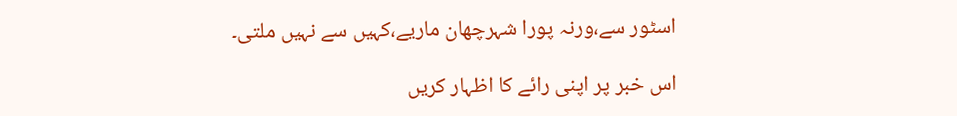اسٹور سے،ورنہ پورا شہرچھان ماریے،کہیں سے نہیں ملتی۔

اس خبر پر اپنی رائے کا اظہار کریں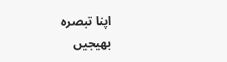اپنا تبصرہ بھیجیں